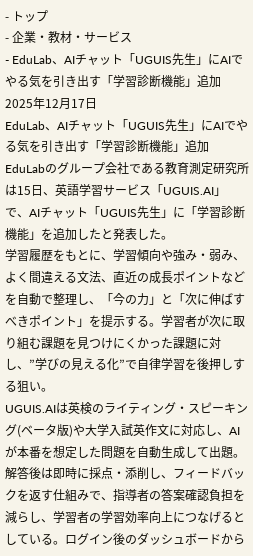- トップ
- 企業・教材・サービス
- EduLab、AIチャット「UGUIS先生」にAIでやる気を引き出す「学習診断機能」追加
2025年12月17日
EduLab、AIチャット「UGUIS先生」にAIでやる気を引き出す「学習診断機能」追加
EduLabのグループ会社である教育測定研究所は15日、英語学習サービス「UGUIS.AI」で、AIチャット「UGUIS先生」に「学習診断機能」を追加したと発表した。
学習履歴をもとに、学習傾向や強み・弱み、よく間違える文法、直近の成長ポイントなどを自動で整理し、「今の力」と「次に伸ばすべきポイント」を提示する。学習者が次に取り組む課題を見つけにくかった課題に対し、”学びの見える化”で自律学習を後押しする狙い。
UGUIS.AIは英検のライティング・スピーキング(ベータ版)や大学入試英作文に対応し、AIが本番を想定した問題を自動生成して出題。解答後は即時に採点・添削し、フィードバックを返す仕組みで、指導者の答案確認負担を減らし、学習者の学習効率向上につなげるとしている。ログイン後のダッシュボードから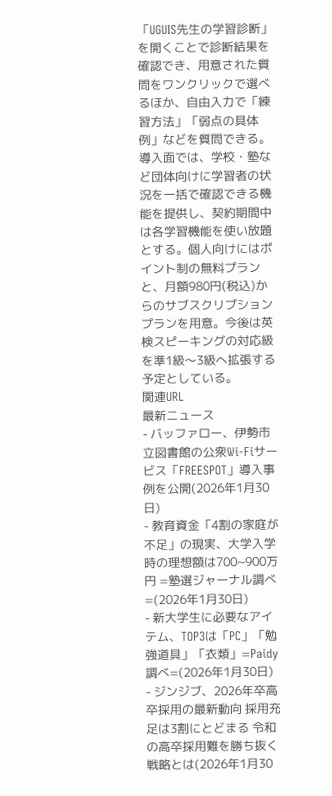「UGUIS先生の学習診断」を開くことで診断結果を確認でき、用意された質問をワンクリックで選べるほか、自由入力で「練習方法」「弱点の具体例」などを質問できる。
導入面では、学校・塾など団体向けに学習者の状況を一括で確認できる機能を提供し、契約期間中は各学習機能を使い放題とする。個人向けにはポイント制の無料プランと、月額980円(税込)からのサブスクリプションプランを用意。今後は英検スピーキングの対応級を準1級〜3級へ拡張する予定としている。
関連URL
最新ニュース
- バッファロー、伊勢市立図書館の公衆Wi-Fiサービス「FREESPOT」導入事例を公開(2026年1月30日)
- 教育資金「4割の家庭が不足」の現実、大学入学時の理想額は700~900万円 =塾選ジャーナル調べ=(2026年1月30日)
- 新大学生に必要なアイテム、TOP3は「PC」「勉強道具」「衣類」=Paidy調べ=(2026年1月30日)
- ジンジブ、2026年卒高卒採用の最新動向 採用充足は3割にとどまる 令和の高卒採用難を勝ち抜く戦略とは(2026年1月30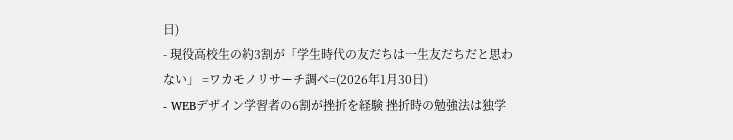日)
- 現役高校生の約3割が「学生時代の友だちは一生友だちだと思わない」 =ワカモノリサーチ調べ=(2026年1月30日)
- WEBデザイン学習者の6割が挫折を経験 挫折時の勉強法は独学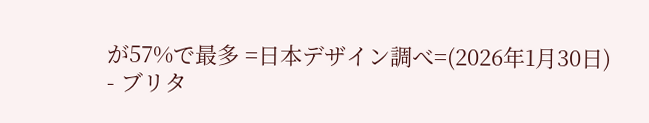が57%で最多 =日本デザイン調べ=(2026年1月30日)
- ブリタ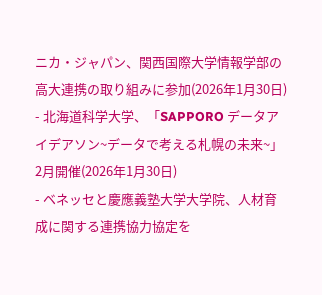ニカ・ジャパン、関西国際大学情報学部の高大連携の取り組みに参加(2026年1月30日)
- 北海道科学大学、「SAPPORO データアイデアソン~データで考える札幌の未来~」2月開催(2026年1月30日)
- ベネッセと慶應義塾大学大学院、人材育成に関する連携協力協定を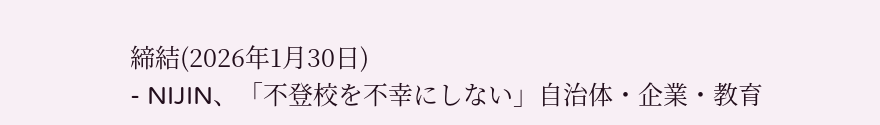締結(2026年1月30日)
- NIJIN、「不登校を不幸にしない」自治体・企業・教育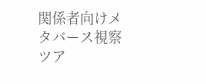関係者向けメタバース視察ツア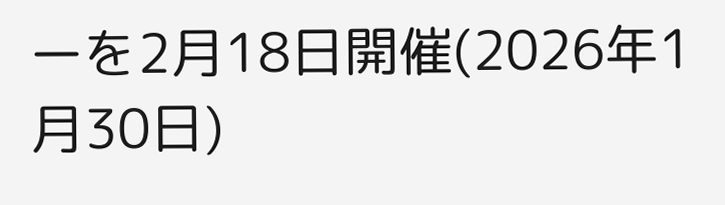ーを2月18日開催(2026年1月30日)